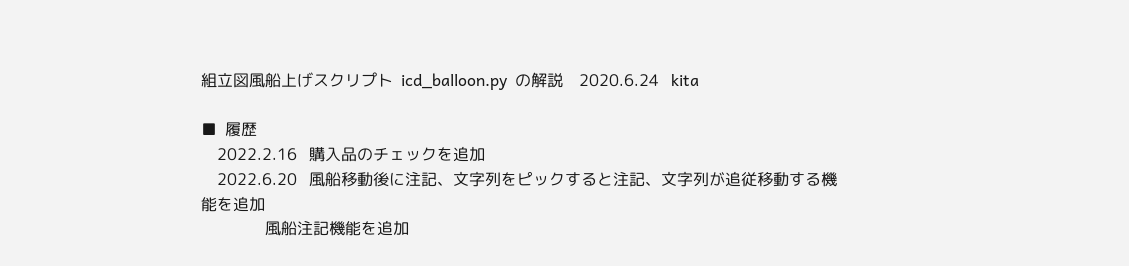組立図風船上げスクリプト  icd_balloon.py  の解説    2020.6.24   kita

■  履歴
    2022.2.16   購入品のチェックを追加
    2022.6.20   風船移動後に注記、文字列をピックすると注記、文字列が追従移動する機能を追加
                風船注記機能を追加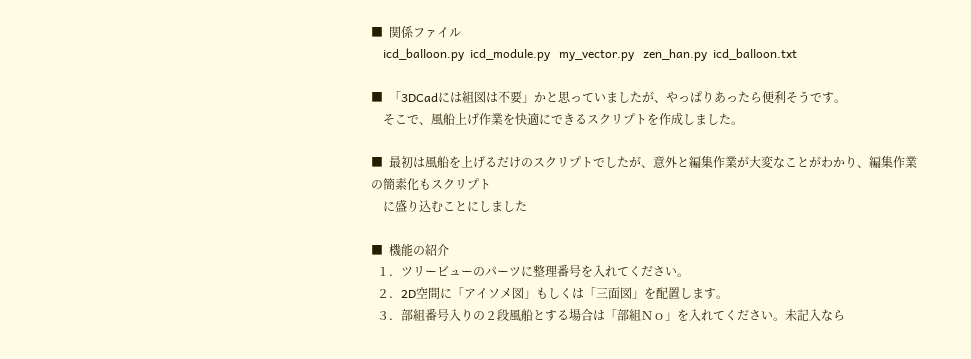■  関係ファイル
    icd_balloon.py  icd_module.py   my_vector.py   zen_han.py  icd_balloon.txt

■  「3DCadには組図は不要」かと思っていましたが、やっぱりあったら便利そうです。
    そこで、風船上げ作業を快適にできるスクリプトを作成しました。

■  最初は風船を上げるだけのスクリプトでしたが、意外と編集作業が大変なことがわかり、編集作業の簡素化もスクリプト
    に盛り込むことにしました

■  機能の紹介
  １．ツリービューのパーツに整理番号を入れてください。
  ２．2D空間に「アイソメ図」もしくは「三面図」を配置します。
  ３．部組番号入りの２段風船とする場合は「部組Ｎｏ」を入れてください。未記入なら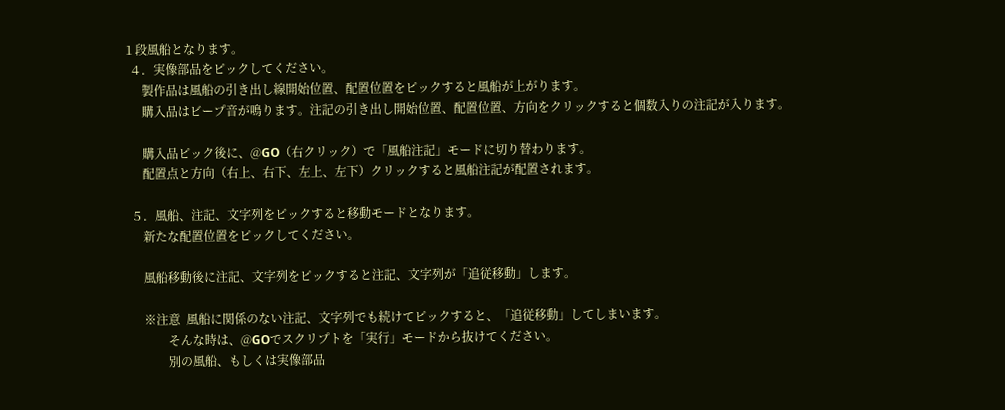１段風船となります。
  ４．実像部品をピックしてください。
      製作品は風船の引き出し線開始位置、配置位置をピックすると風船が上がります。
      購入品はビープ音が鳴ります。注記の引き出し開始位置、配置位置、方向をクリックすると個数入りの注記が入ります。

      購入品ピック後に、@GO（右クリック）で「風船注記」モードに切り替わります。
      配置点と方向（右上、右下、左上、左下）クリックすると風船注記が配置されます。

  ５．風船、注記、文字列をピックすると移動モードとなります。
      新たな配置位置をピックしてください。

      風船移動後に注記、文字列をピックすると注記、文字列が「追従移動」します。

      ※注意  風船に関係のない注記、文字列でも続けてピックすると、「追従移動」してしまいます。
              そんな時は、@GOでスクリプトを「実行」モードから抜けてください。
              別の風船、もしくは実像部品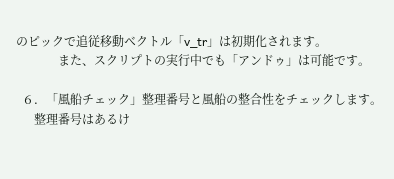のピックで追従移動ベクトル「v_tr」は初期化されます。
              また、スクリプトの実行中でも「アンドゥ」は可能です。

  ６．「風船チェック」整理番号と風船の整合性をチェックします。
      整理番号はあるけ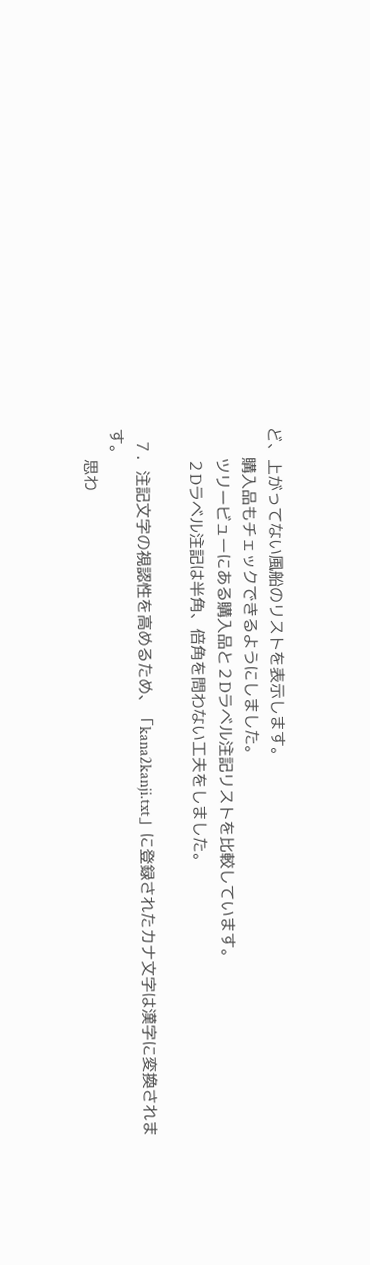ど、上がってない風船のリストを表示します。
      購入品もチェックできるようにしました。
      ツリービューにある購入品と２Dラベル注記リストを比較しています。
      ２Dラベル注記は半角、倍角を問わない工夫をしました。

  ７．注記文字の視認性を高めるため、「kana2kanji.txt」に登録されたカナ文字は漢字に変換されます。
      思わ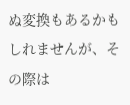ぬ変換もあるかもしれませんが、その際は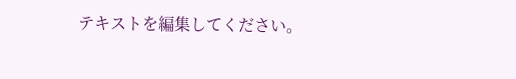テキストを編集してください。